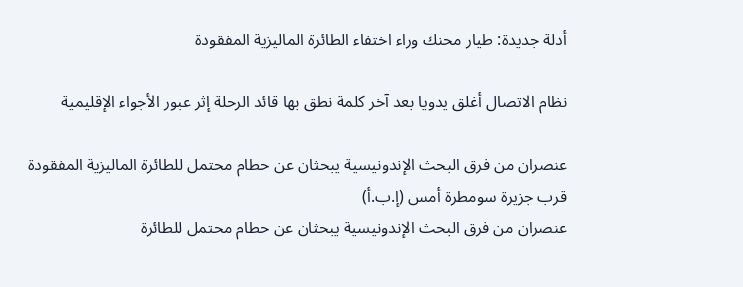أدلة جديدة: طيار محنك وراء اختفاء الطائرة الماليزية المفقودة

نظام الاتصال أغلق يدويا بعد آخر كلمة نطق بها قائد الرحلة إثر عبور الأجواء الإقليمية

عنصران من فرق البحث الإندونيسية يبحثان عن حطام محتمل للطائرة الماليزية المفقودة قرب جزيرة سومطرة أمس (إ.ب.أ)
عنصران من فرق البحث الإندونيسية يبحثان عن حطام محتمل للطائرة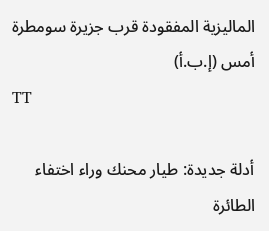الماليزية المفقودة قرب جزيرة سومطرة أمس (إ.ب.أ)
TT

أدلة جديدة: طيار محنك وراء اختفاء الطائرة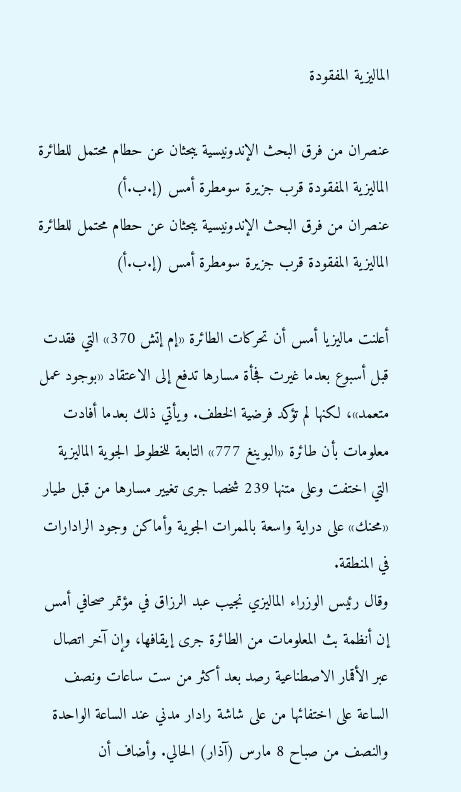الماليزية المفقودة

عنصران من فرق البحث الإندونيسية يبحثان عن حطام محتمل للطائرة الماليزية المفقودة قرب جزيرة سومطرة أمس (إ.ب.أ)
عنصران من فرق البحث الإندونيسية يبحثان عن حطام محتمل للطائرة الماليزية المفقودة قرب جزيرة سومطرة أمس (إ.ب.أ)

أعلنت ماليزيا أمس أن تحركات الطائرة «إم إتش 370» التي فقدت قبل أسبوع بعدما غيرت فجأة مسارها تدفع إلى الاعتقاد «بوجود عمل متعمد»، لكنها لم تؤكد فرضية الخطف. ويأتي ذلك بعدما أفادت معلومات بأن طائرة «البوينغ 777» التابعة للخطوط الجوية الماليزية التي اختفت وعلى متنها 239 شخصا جرى تغيير مسارها من قبل طيار «محنك» على دراية واسعة بالممرات الجوية وأماكن وجود الرادارات في المنطقة.
وقال رئيس الوزراء الماليزي نجيب عبد الرزاق في مؤتمر صحافي أمس إن أنظمة بث المعلومات من الطائرة جرى إيقافها، وإن آخر اتصال عبر الأقمار الاصطناعية رصد بعد أكثر من ست ساعات ونصف الساعة على اختفائها من على شاشة رادار مدني عند الساعة الواحدة والنصف من صباح 8 مارس (آذار) الحالي. وأضاف أن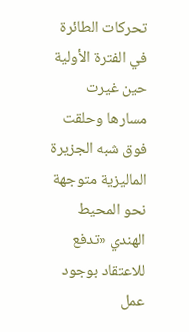تحركات الطائرة في الفترة الأولية حين غيرت مسارها وحلقت فوق شبه الجزيرة الماليزية متوجهة نحو المحيط الهندي «تدفع للاعتقاد بوجود عمل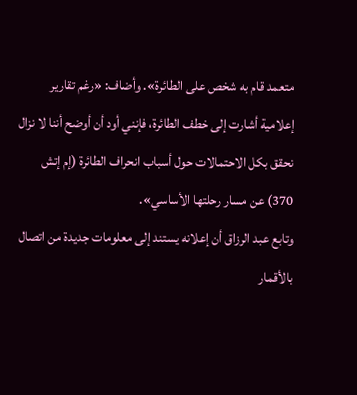متعمد قام به شخص على الطائرة». وأضاف: «رغم تقارير إعلامية أشارت إلى خطف الطائرة، فإنني أود أن أوضح أننا لا نزال نحقق بكل الاحتمالات حول أسباب انحراف الطائرة (إم إتش 370) عن مسار رحلتها الأساسي».
وتابع عبد الرزاق أن إعلانه يستند إلى معلومات جديدة من اتصال بالأقمار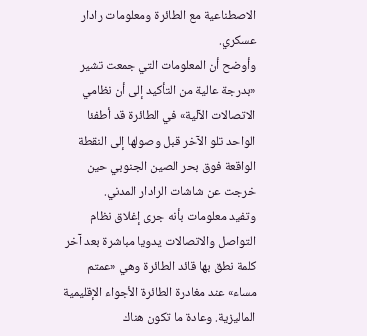الاصطناعية مع الطائرة ومعلومات رادار عسكري.
وأوضح أن المعلومات التي جمعت تشير «بدرجة عالية من التأكيد إلى أن نظامي الاتصالات الآلية» في الطائرة قد أطفئا الواحد تلو الآخر قبل وصولها إلى النقطة الواقعة فوق بحر الصين الجنوبي حين خرجت عن شاشات الرادار المدني.
وتفيد معلومات بأنه جرى إغلاق نظام التواصل والاتصالات يدويا مباشرة بعد آخر كلمة نطق بها قائد الطائرة وهي «عمتم مساء» عند مغادرة الطائرة الأجواء الإقليمية الماليزية. وعادة ما تكون هناك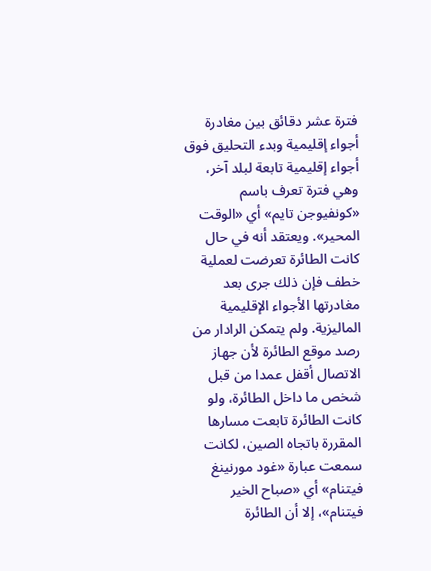فترة عشر دقائق بين مغادرة أجواء إقليمية وبدء التحليق فوق أجواء إقليمية تابعة لبلد آخر، وهي فترة تعرف باسم «كونفيوجن تايم» أي «الوقت المحير». ويعتقد أنه في حال كانت الطائرة تعرضت لعملية خطف فإن ذلك جرى بعد مغادرتها الأجواء الإقليمية الماليزية. ولم يتمكن الرادار من رصد موقع الطائرة لأن جهاز الاتصال أقفل عمدا من قبل شخص ما داخل الطائرة، ولو كانت الطائرة تابعت مسارها المقررة باتجاه الصين، لكانت سمعت عبارة «غود مورنينغ فيتنام» أي «صباح الخير فيتنام»، إلا أن الطائرة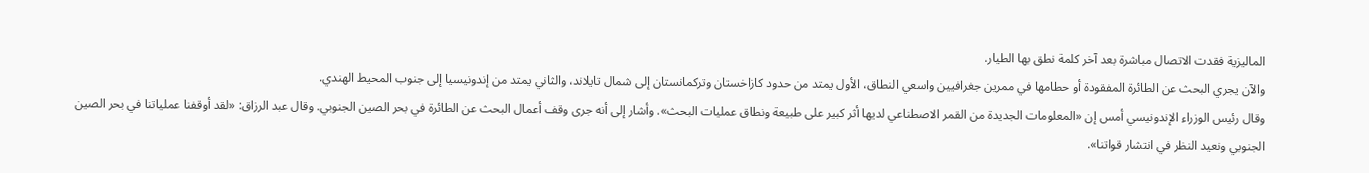الماليزية فقدت الاتصال مباشرة بعد آخر كلمة نطق بها الطيار.
والآن يجري البحث عن الطائرة المفقودة أو حطامها في ممرين جغرافيين واسعي النطاق، الأول يمتد من حدود كازاخستان وتركمانستان إلى شمال تايلاند، والثاني يمتد من إندونيسيا إلى جنوب المحيط الهندي.
وقال رئيس الوزراء الإندونيسي أمس إن «المعلومات الجديدة من القمر الاصطناعي لديها أثر كبير على طبيعة ونطاق عمليات البحث». وأشار إلى أنه جرى وقف أعمال البحث عن الطائرة في بحر الصين الجنوبي. وقال عبد الرزاق: «لقد أوقفنا عملياتنا في بحر الصين الجنوبي ونعيد النظر في انتشار قواتنا».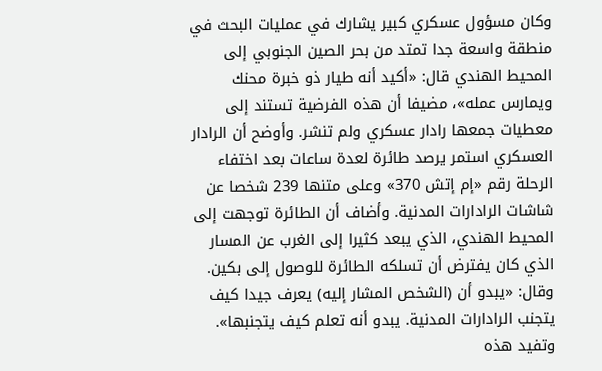وكان مسؤول عسكري كبير يشارك في عمليات البحث في منطقة واسعة جدا تمتد من بحر الصين الجنوبي إلى المحيط الهندي قال: «أكيد أنه طيار ذو خبرة محنك ويمارس عمله»، مضيفا أن هذه الفرضية تستند إلى معطيات جمعها رادار عسكري ولم تنشر. وأوضح أن الرادار العسكري استمر يرصد طائرة لعدة ساعات بعد اختفاء الرحلة رقم «إم إتش 370» وعلى متنها 239 شخصا عن شاشات الرادارات المدنية. وأضاف أن الطائرة توجهت إلى المحيط الهندي، الذي يبعد كثيرا إلى الغرب عن المسار الذي كان يفترض أن تسلكه الطائرة للوصول إلى بكين.
وقال: «يبدو أن (الشخص المشار إليه) يعرف جيدا كيف يتجنب الرادارات المدنية. يبدو أنه تعلم كيف يتجنبها».
وتفيد هذه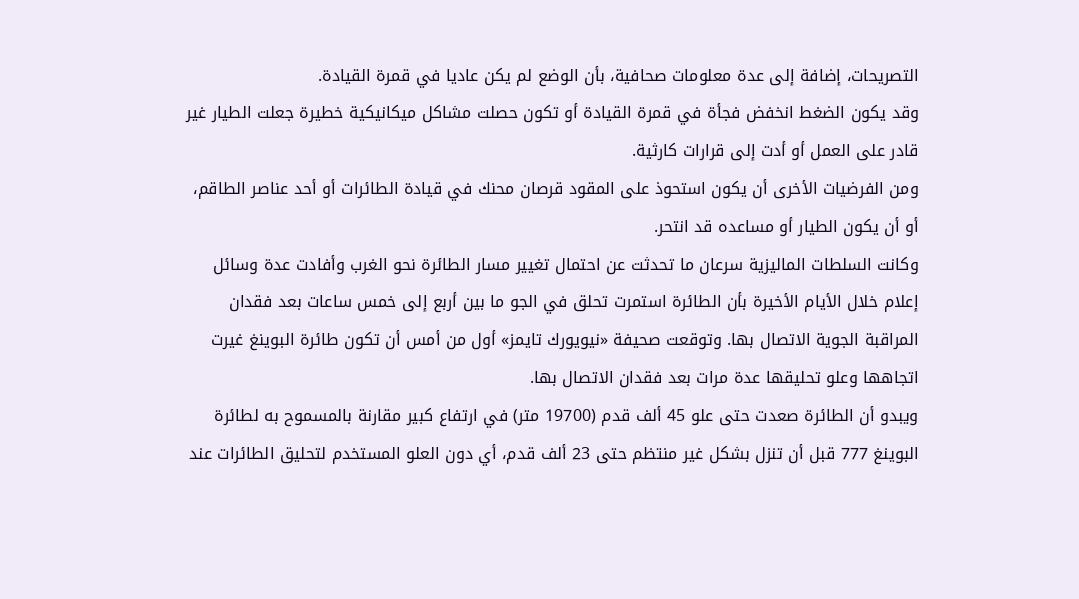التصريحات، إضافة إلى عدة معلومات صحافية، بأن الوضع لم يكن عاديا في قمرة القيادة.
وقد يكون الضغط انخفض فجأة في قمرة القيادة أو تكون حصلت مشاكل ميكانيكية خطيرة جعلت الطيار غير قادر على العمل أو أدت إلى قرارات كارثية.
ومن الفرضيات الأخرى أن يكون استحوذ على المقود قرصان محنك في قيادة الطائرات أو أحد عناصر الطاقم، أو أن يكون الطيار أو مساعده قد انتحر.
وكانت السلطات الماليزية سرعان ما تحدثت عن احتمال تغيير مسار الطائرة نحو الغرب وأفادت عدة وسائل إعلام خلال الأيام الأخيرة بأن الطائرة استمرت تحلق في الجو ما بين أربع إلى خمس ساعات بعد فقدان المراقبة الجوية الاتصال بها. وتوقعت صحيفة «نيويورك تايمز» أول من أمس أن تكون طائرة البوينغ غيرت اتجاهها وعلو تحليقها عدة مرات بعد فقدان الاتصال بها.
ويبدو أن الطائرة صعدت حتى علو 45 ألف قدم (19700 متر) في ارتفاع كبير مقارنة بالمسموح به لطائرة البوينغ 777 قبل أن تنزل بشكل غير منتظم حتى 23 ألف قدم، أي دون العلو المستخدم لتحليق الطائرات عند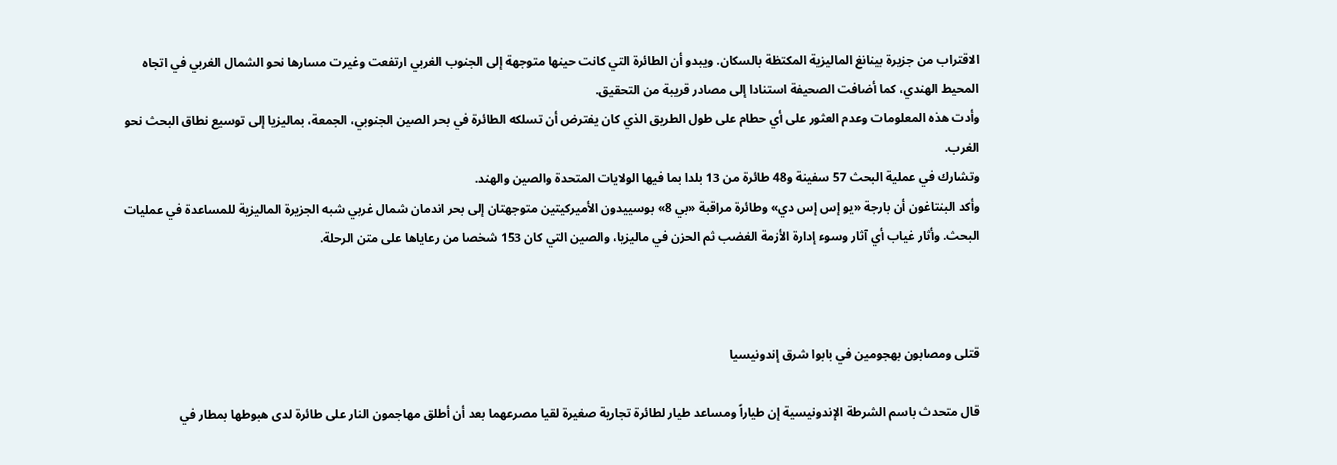الاقتراب من جزيرة بينانغ الماليزية المكتظة بالسكان. ويبدو أن الطائرة التي كانت حينها متوجهة إلى الجنوب الغربي ارتفعت وغيرت مسارها نحو الشمال الغربي في اتجاه المحيط الهندي، كما أضافت الصحيفة استنادا إلى مصادر قريبة من التحقيق.
وأدت هذه المعلومات وعدم العثور على أي حطام على طول الطريق الذي كان يفترض أن تسلكه الطائرة في بحر الصين الجنوبي، الجمعة، بماليزيا إلى توسيع نطاق البحث نحو الغرب.
وتشارك في عملية البحث 57 سفينة و48 طائرة من 13 بلدا بما فيها الولايات المتحدة والصين والهند.
وأكد البنتاغون أن بارجة «يو إس إس دي» وطائرة مراقبة «بي 8» بوسييدون الأميركيتين متوجهتان إلى بحر اندمان شمال غربي شبه الجزيرة الماليزية للمساعدة في عمليات البحث. وأثار غياب أي آثار وسوء إدارة الأزمة الغضب ثم الحزن في ماليزيا، والصين التي كان 153 شخصا من رعاياها على متن الرحلة.



قتلى ومصابون بهجومين في بابوا شرق إندونيسيا

قال متحدث باسم الشرطة الإندونيسية إن طياراً ومساعد طيار لطائرة تجارية صغيرة لقيا مصرعهما بعد أن أطلق مهاجمون النار على طائرة لدى هبوطها بمطار في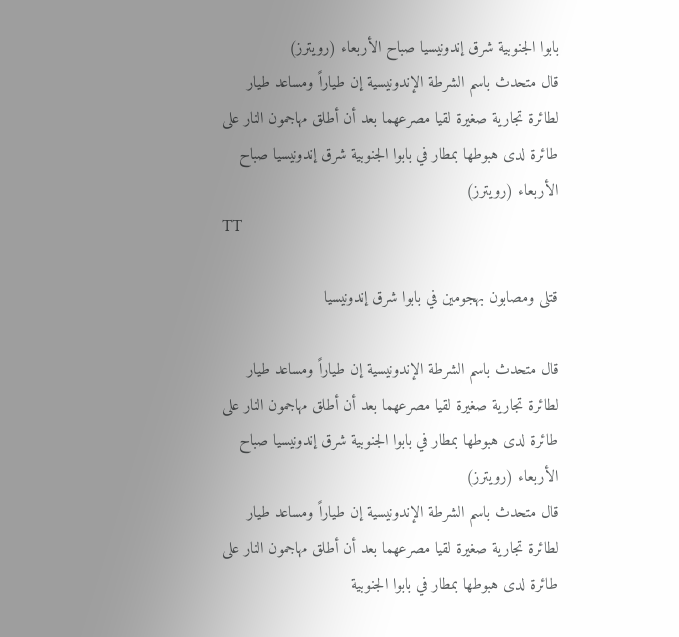بابوا الجنوبية شرق إندونيسيا صباح الأربعاء (رويترز)
قال متحدث باسم الشرطة الإندونيسية إن طياراً ومساعد طيار لطائرة تجارية صغيرة لقيا مصرعهما بعد أن أطلق مهاجمون النار على طائرة لدى هبوطها بمطار في بابوا الجنوبية شرق إندونيسيا صباح الأربعاء (رويترز)
TT

قتلى ومصابون بهجومين في بابوا شرق إندونيسيا

قال متحدث باسم الشرطة الإندونيسية إن طياراً ومساعد طيار لطائرة تجارية صغيرة لقيا مصرعهما بعد أن أطلق مهاجمون النار على طائرة لدى هبوطها بمطار في بابوا الجنوبية شرق إندونيسيا صباح الأربعاء (رويترز)
قال متحدث باسم الشرطة الإندونيسية إن طياراً ومساعد طيار لطائرة تجارية صغيرة لقيا مصرعهما بعد أن أطلق مهاجمون النار على طائرة لدى هبوطها بمطار في بابوا الجنوبية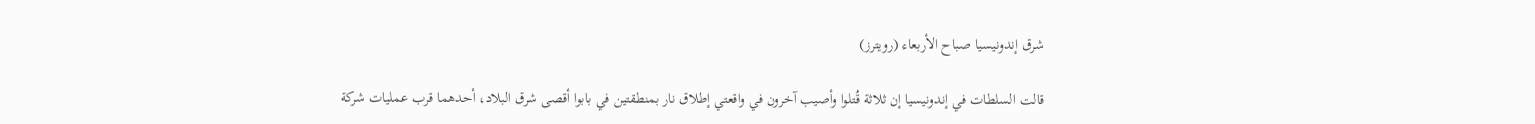شرق إندونيسيا صباح الأربعاء (رويترز)

قالت السلطات في إندونيسيا إن ثلاثة قُتلوا وأصيب آخرون في واقعتي إطلاق نار بمنطقتين في بابوا أقصى شرق البلاد، أحدهما قرب عمليات شركة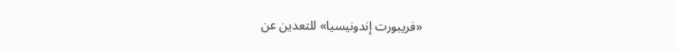«فريبورت إندونيسيا» للتعدين عن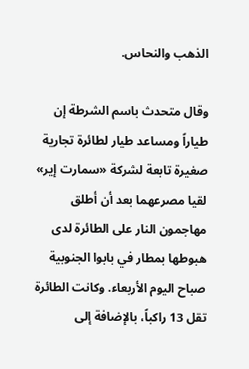الذهب والنحاس.

وقال متحدث باسم الشرطة إن طياراً ومساعد طيار لطائرة تجارية صغيرة تابعة لشركة «سمارت إير» لقيا مصرعهما بعد أن أطلق مهاجمون النار على الطائرة لدى هبوطها بمطار في بابوا الجنوبية صباح اليوم الأربعاء. وكانت الطائرة تقل 13 راكباً، بالإضافة إلى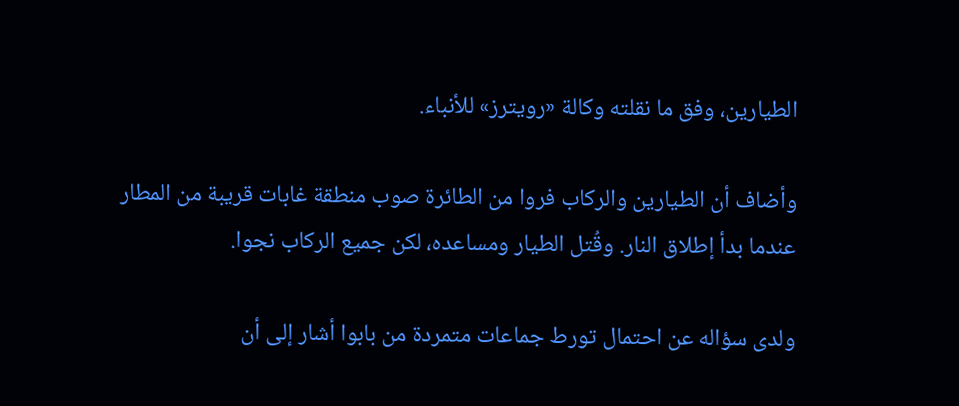الطيارين، وفق ما نقلته وكالة «رويترز» للأنباء.

وأضاف أن الطيارين والركاب فروا من الطائرة صوب منطقة غابات قريبة من المطار عندما بدأ إطلاق النار. وقُتل الطيار ومساعده، لكن جميع الركاب نجوا.

ولدى سؤاله عن احتمال تورط جماعات متمردة من بابوا أشار إلى أن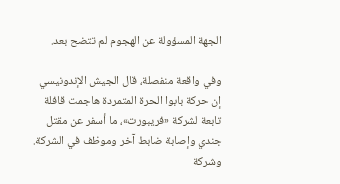الجهة المسؤولة عن الهجوم لم تتضح بعد.

وفي واقعة منفصلة، قال الجيش الإندونيسي إن حركة بابوا الحرة المتمردة هاجمت قافلة تابعة لشركة «فريبورت»، ما أسفر عن مقتل جندي وإصابة ضابط آخر وموظف في الشركة. وشركة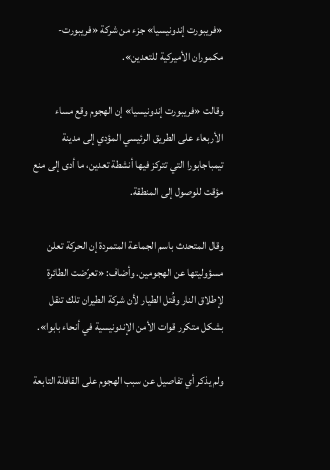«فريبورت إندونيسيا» جزء من شركة «فريبورت-مكموران الأميركية للتعدين».

وقالت «فريبورت إندونيسيا» إن الهجوم وقع مساء الأربعاء على الطريق الرئيسي المؤدي إلى مدينة تيمباجابورا التي تتركز فيها أنشطة تعدين، ما أدى إلى منع مؤقت للوصول إلى المنطقة.

وقال المتحدث باسم الجماعة المتمردة إن الحركة تعلن مسؤوليتها عن الهجومين. وأضاف: «تعرّضت الطائرة لإطلاق النار وقُتل الطيار لأن شركة الطيران تلك تنقل بشكل متكرر قوات الأمن الإندونيسية في أنحاء بابوا».

ولم يذكر أي تفاصيل عن سبب الهجوم على القافلة التابعة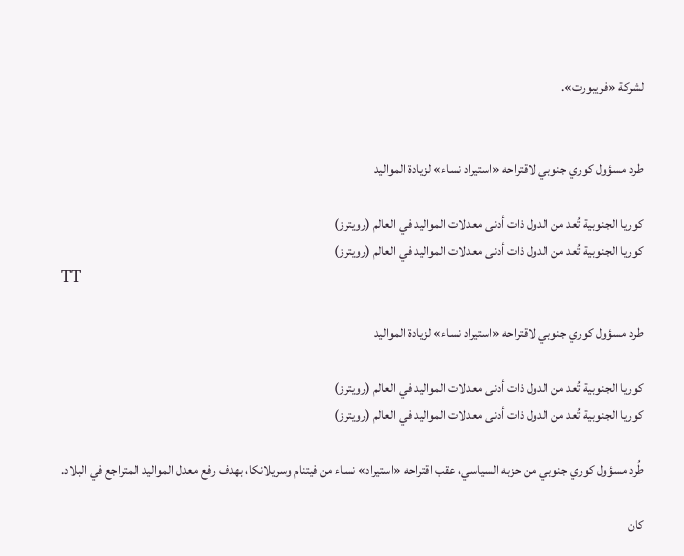لشركة «فريبورت».


طرد مسؤول كوري جنوبي لاقتراحه «استيراد نساء» لزيادة المواليد

كوريا الجنوبية تُعد من الدول ذات أدنى معدلات المواليد في العالم (رويترز)
كوريا الجنوبية تُعد من الدول ذات أدنى معدلات المواليد في العالم (رويترز)
TT

طرد مسؤول كوري جنوبي لاقتراحه «استيراد نساء» لزيادة المواليد

كوريا الجنوبية تُعد من الدول ذات أدنى معدلات المواليد في العالم (رويترز)
كوريا الجنوبية تُعد من الدول ذات أدنى معدلات المواليد في العالم (رويترز)

طُرد مسؤول كوري جنوبي من حزبه السياسي، عقب اقتراحه «استيراد» نساء من فيتنام وسريلانكا، بهدف رفع معدل المواليد المتراجع في البلاد.

كان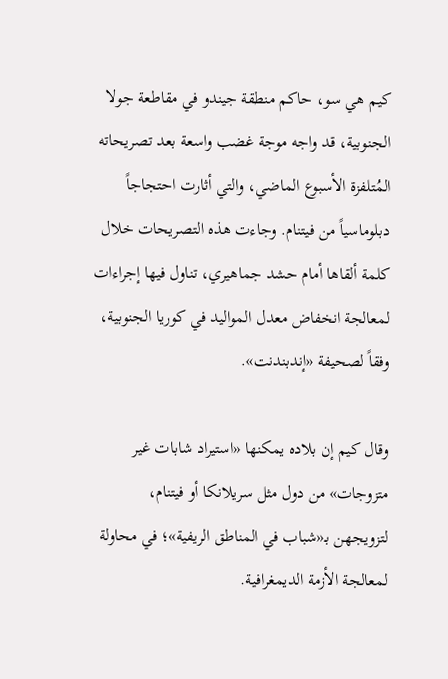كيم هي سو، حاكم منطقة جيندو في مقاطعة جولا الجنوبية، قد واجه موجة غضب واسعة بعد تصريحاته المُتلفزة الأسبوع الماضي، والتي أثارت احتجاجاً دبلوماسياً من فيتنام. وجاءت هذه التصريحات خلال كلمة ألقاها أمام حشد جماهيري، تناول فيها إجراءات لمعالجة انخفاض معدل المواليد في كوريا الجنوبية، وفقاً لصحيفة «إندبندنت».

وقال كيم إن بلاده يمكنها «استيراد شابات غير متزوجات» من دول مثل سريلانكا أو فيتنام، لتزويجهن بـ«شباب في المناطق الريفية»؛ في محاولة لمعالجة الأزمة الديمغرافية.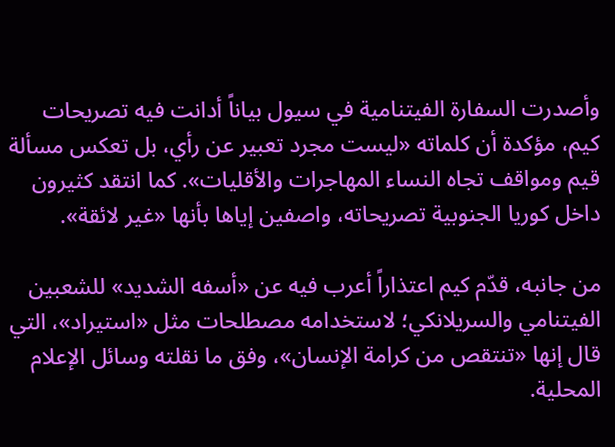وأصدرت السفارة الفيتنامية في سيول بياناً أدانت فيه تصريحات كيم، مؤكدة أن كلماته «ليست مجرد تعبير عن رأي، بل تعكس مسألة قيم ومواقف تجاه النساء المهاجرات والأقليات». كما انتقد كثيرون داخل كوريا الجنوبية تصريحاته، واصفين إياها بأنها «غير لائقة».

من جانبه، قدّم كيم اعتذاراً أعرب فيه عن «أسفه الشديد» للشعبين الفيتنامي والسريلانكي؛ لاستخدامه مصطلحات مثل «استيراد»، التي قال إنها «تنتقص من كرامة الإنسان»، وفق ما نقلته وسائل الإعلام المحلية.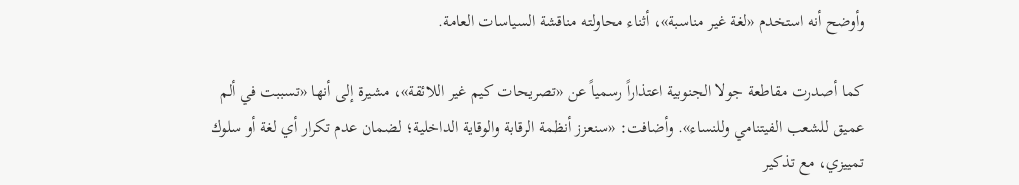وأوضح أنه استخدم «لغة غير مناسبة»، أثناء محاولته مناقشة السياسات العامة.

كما أصدرت مقاطعة جولا الجنوبية اعتذاراً رسمياً عن «تصريحات كيم غير اللائقة»، مشيرة إلى أنها «تسببت في ألم عميق للشعب الفيتنامي وللنساء». وأضافت: «سنعزز أنظمة الرقابة والوقاية الداخلية؛ لضمان عدم تكرار أي لغة أو سلوك تمييزي، مع تذكير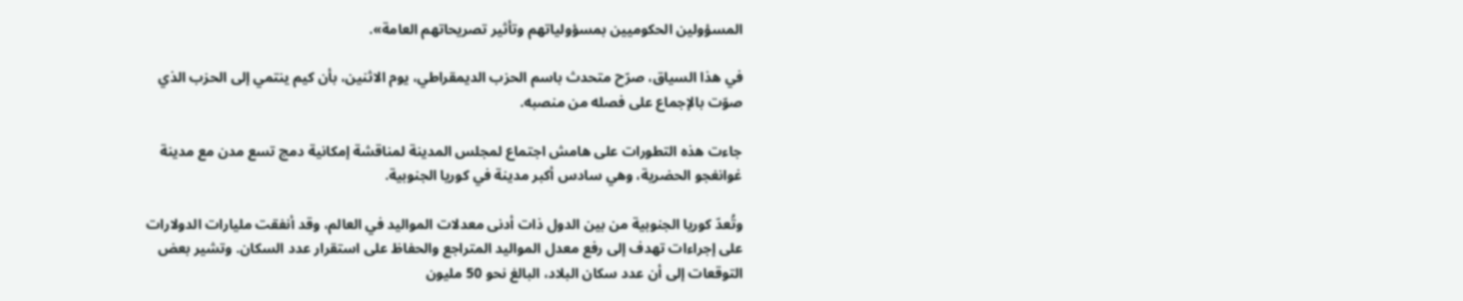المسؤولين الحكوميين بمسؤولياتهم وتأثير تصريحاتهم العامة».

في هذا السياق، صرّح متحدث باسم الحزب الديمقراطي، يوم الاثنين، بأن كيم ينتمي إلى الحزب الذي صوّت بالإجماع على فصله من منصبه.

جاءت هذه التطورات على هامش اجتماع لمجلس المدينة لمناقشة إمكانية دمج تسع مدن مع مدينة غوانغجو الحضرية، وهي سادس أكبر مدينة في كوريا الجنوبية.

وتُعدّ كوريا الجنوبية من بين الدول ذات أدنى معدلات المواليد في العالم، وقد أنفقت مليارات الدولارات على إجراءات تهدف إلى رفع معدل المواليد المتراجع والحفاظ على استقرار عدد السكان. وتشير بعض التوقعات إلى أن عدد سكان البلاد، البالغ نحو 50 مليون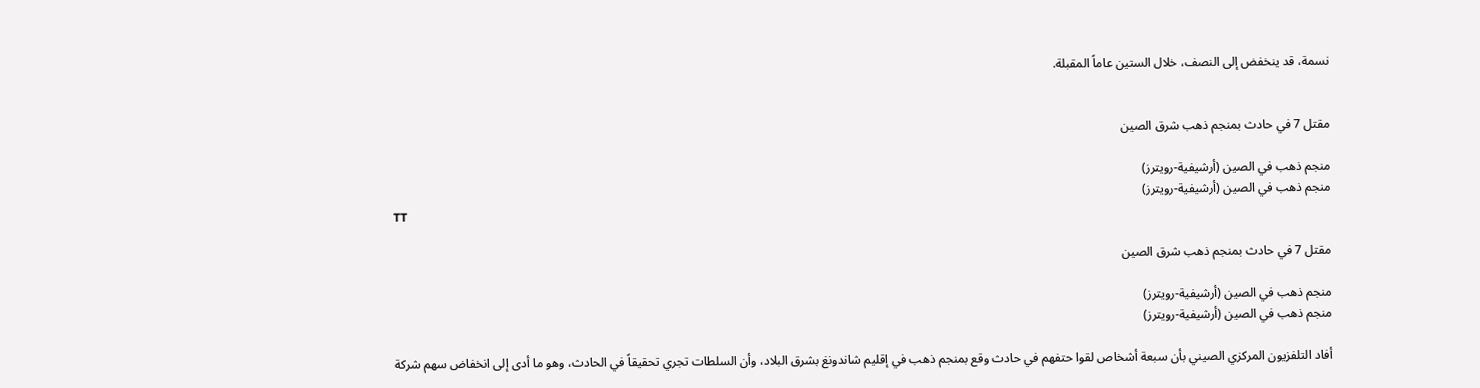نسمة، قد ينخفض إلى النصف، خلال الستين عاماً المقبلة.


مقتل 7 في حادث بمنجم ذهب شرق الصين

منجم ذهب في الصين (أرشيفية-رويترز)
منجم ذهب في الصين (أرشيفية-رويترز)
TT

مقتل 7 في حادث بمنجم ذهب شرق الصين

منجم ذهب في الصين (أرشيفية-رويترز)
منجم ذهب في الصين (أرشيفية-رويترز)

أفاد التلفزيون المركزي الصيني بأن سبعة أشخاص لقوا حتفهم في حادث وقع بمنجم ذهب في إقليم شاندونغ بشرق البلاد، وأن السلطات تجري تحقيقاً في الحادث، وهو ما أدى إلى انخفاض سهم شركة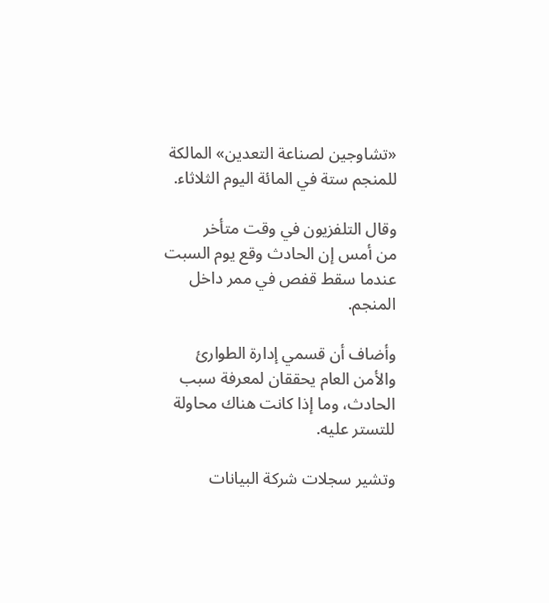«تشاوجين لصناعة التعدين» المالكة للمنجم ستة في المائة اليوم الثلاثاء.

وقال ‌التلفزيون في ‌وقت متأخر من ‌أمس إن ‌الحادث وقع يوم السبت عندما سقط قفص في ممر داخل المنجم.

وأضاف أن قسمي إدارة الطوارئ والأمن العام يحققان لمعرفة سبب الحادث، وما إذا كانت هناك محاولة للتستر عليه.

وتشير سجلات شركة البيانات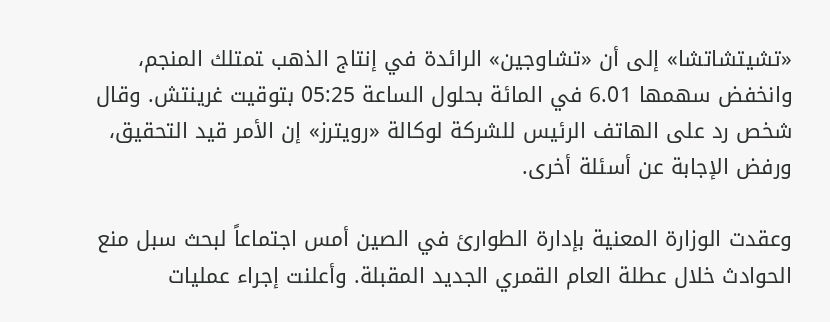«تشيتشاتشا» إلى أن «تشاوجين» الرائدة في إنتاج الذهب ‍تمتلك المنجم، وانخفض سهمها 6.01 في المائة بحلول الساعة 05:25 بتوقيت غرينتش. وقال شخص رد على الهاتف الرئيس للشركة لوكالة «رويترز» إن الأمر قيد التحقيق، ورفض الإجابة عن أسئلة أخرى.

وعقدت الوزارة المعنية بإدارة الطوارئ في الصين أمس اجتماعاً لبحث سبل منع الحوادث خلال عطلة العام القمري الجديد المقبلة. وأعلنت إجراء عمليات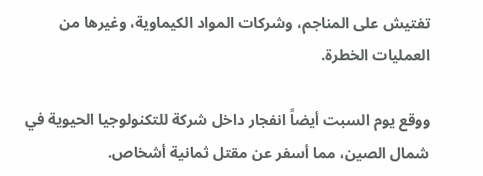تفتيش على المناجم، وشركات المواد الكيماوية، وغيرها من العمليات الخطرة.

ووقع يوم السبت أيضاً انفجار داخل شركة للتكنولوجيا الحيوية في شمال الصين، مما أسفر ‌عن مقتل ثمانية أشخاص.